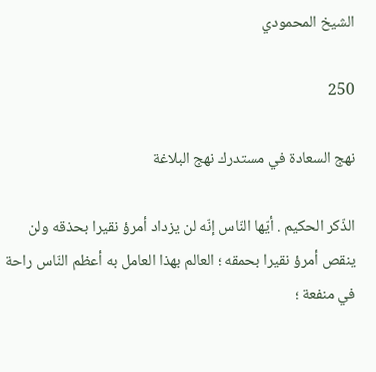الشيخ المحمودي

250

نهج السعادة في مستدرك نهج البلاغة

الذّكر الحكيم . أيّها النّاس إنّه لن يزداد أمرؤ نقيرا بحذقه ولن ينقص أمرؤ نقيرا بحمقه ؛ العالم بهذا العامل به أعظم النّاس راحة في منفعة ؛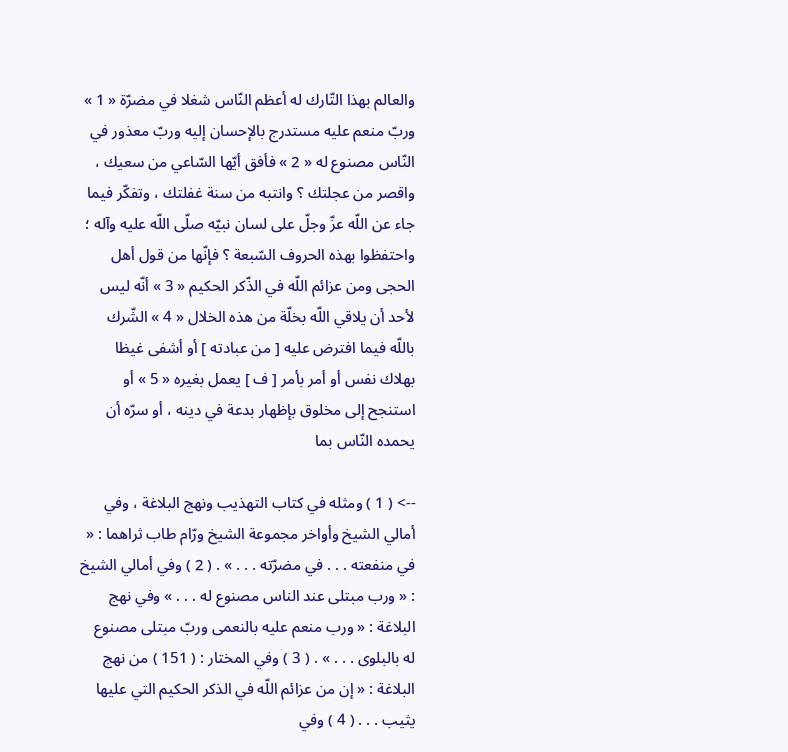والعالم بهذا التّارك له أعظم النّاس شغلا في مضرّة « 1 » وربّ منعم عليه مستدرج بالإحسان إليه وربّ معذور في النّاس مصنوع له « 2 » فأفق أيّها السّاعي من سعيك ، واقصر من عجلتك ؟ وانتبه من سنة غفلتك ، وتفكّر فيما جاء عن اللّه عزّ وجلّ على لسان نبيّه صلّى اللّه عليه وآله ؛ واحتفظوا بهذه الحروف السّبعة ؟ فإنّها من قول أهل الحجى ومن عزائم اللّه في الذّكر الحكيم « 3 » أنّه ليس لأحد أن يلاقي اللّه بخلّة من هذه الخلال « 4 » الشّرك باللّه فيما افترض عليه [ من عبادته ] أو أشفى غيظا بهلاك نفس أو أمر بأمر [ ف ] يعمل بغيره « 5 » أو استنجح إلى مخلوق بإظهار بدعة في دينه ، أو سرّه أن يحمده النّاس بما

--> ( 1 ) ومثله في كتاب التهذيب ونهج البلاغة ، وفي أمالي الشيخ وأواخر مجموعة الشيخ ورّام طاب ثراهما : « في منفعته . . . في مضرّته . . . » . ( 2 ) وفي أمالي الشيخ : « ورب مبتلى عند الناس مصنوع له . . . » وفي نهج البلاغة : « ورب منعم عليه بالنعمى وربّ مبتلى مصنوع له بالبلوى . . . » . ( 3 ) وفي المختار : ( 151 ) من نهج البلاغة : « إن من عزائم اللّه في الذكر الحكيم التي عليها يثيب . . . ( 4 ) وفي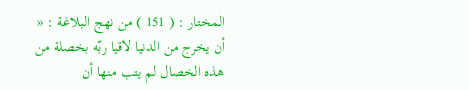المختار : ( 151 ) من نهج البلاغة : « أن يخرج من الدنيا لاقيا ربّه بخصلة من هذه الخصال لم يتب منها أن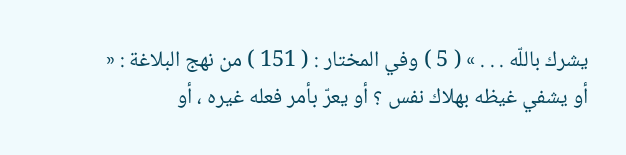يشرك باللّه . . . » ( 5 ) وفي المختار : ( 151 ) من نهج البلاغة : « أو يشفي غيظه بهلاك نفس ؟ أو يعرّ بأمر فعله غيره ، أو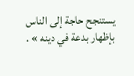يستنجح حاجة إلى الناس بإظهار بدعة في دينه » .